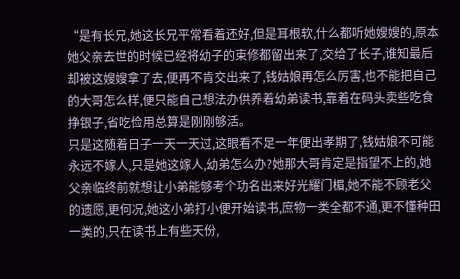“是有长兄,她这长兄平常看着还好,但是耳根软,什么都听她嫂嫂的,原本她父亲去世的时候已经将幼子的束修都留出来了,交给了长子,谁知最后却被这嫂嫂拿了去,便再不肯交出来了,钱姑娘再怎么厉害,也不能把自己的大哥怎么样,便只能自己想法办供养着幼弟读书,靠着在码头卖些吃食挣银子,省吃俭用总算是刚刚够活。
只是这随着日子一天一天过,这眼看不足一年便出孝期了,钱姑娘不可能永远不嫁人,只是她这嫁人,幼弟怎么办?她那大哥肯定是指望不上的,她父亲临终前就想让小弟能够考个功名出来好光耀门楣,她不能不顾老父的遗愿,更何况,她这小弟打小便开始读书,庶物一类全都不通,更不懂种田一类的,只在读书上有些天份,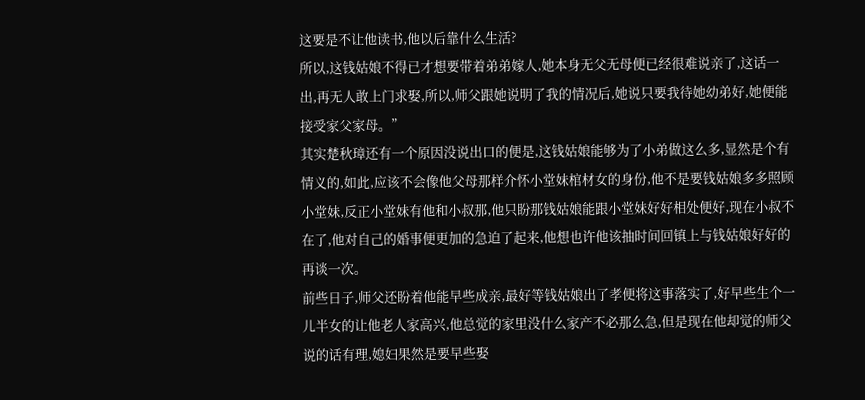这要是不让他读书,他以后靠什么生活?
所以,这钱姑娘不得已才想要带着弟弟嫁人,她本身无父无母便已经很难说亲了,这话一出,再无人敢上门求娶,所以,师父跟她说明了我的情况后,她说只要我待她幼弟好,她便能接受家父家母。”
其实楚秋璋还有一个原因没说出口的便是,这钱姑娘能够为了小弟做这么多,显然是个有情义的,如此,应该不会像他父母那样介怀小堂妹棺材女的身份,他不是要钱姑娘多多照顾小堂妹,反正小堂妹有他和小叔那,他只盼那钱姑娘能跟小堂妹好好相处便好,现在小叔不在了,他对自己的婚事便更加的急迫了起来,他想也许他该抽时间回镇上与钱姑娘好好的再谈一次。
前些日子,师父还盼着他能早些成亲,最好等钱姑娘出了孝便将这事落实了,好早些生个一儿半女的让他老人家高兴,他总觉的家里没什么家产不必那么急,但是现在他却觉的师父说的话有理,媳妇果然是要早些娶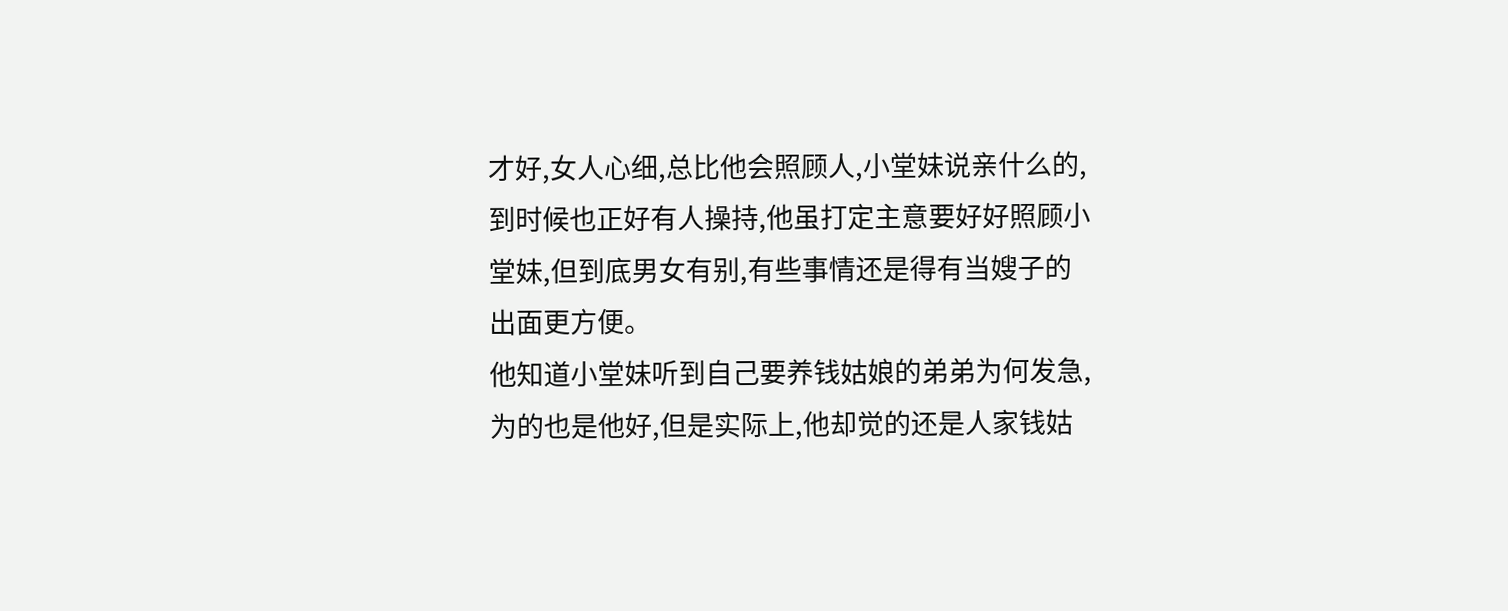才好,女人心细,总比他会照顾人,小堂妹说亲什么的,到时候也正好有人操持,他虽打定主意要好好照顾小堂妹,但到底男女有别,有些事情还是得有当嫂子的出面更方便。
他知道小堂妹听到自己要养钱姑娘的弟弟为何发急,为的也是他好,但是实际上,他却觉的还是人家钱姑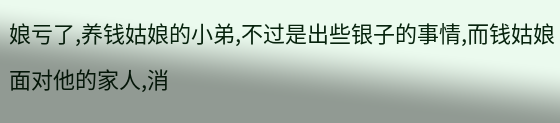娘亏了,养钱姑娘的小弟,不过是出些银子的事情,而钱姑娘面对他的家人,消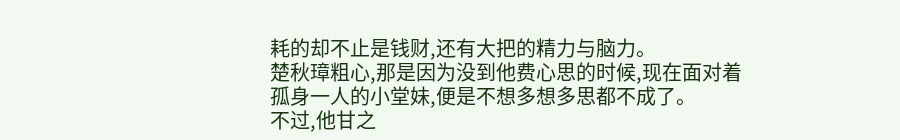耗的却不止是钱财,还有大把的精力与脑力。
楚秋璋粗心,那是因为没到他费心思的时候,现在面对着孤身一人的小堂妹,便是不想多想多思都不成了。
不过,他甘之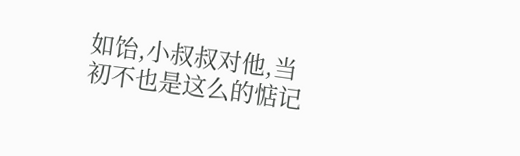如饴,小叔叔对他,当初不也是这么的惦记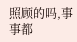照顾的吗,事事都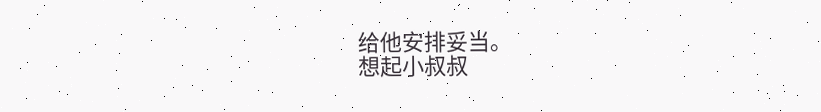给他安排妥当。
想起小叔叔